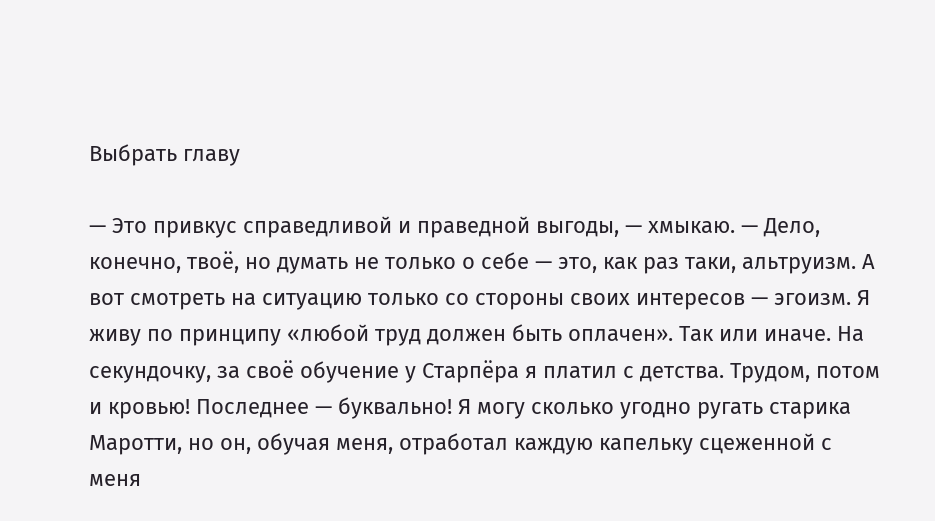Выбрать главу

— Это привкус справедливой и праведной выгоды, — хмыкаю. — Дело, конечно, твоё, но думать не только о себе — это, как раз таки, альтруизм. А вот смотреть на ситуацию только со стороны своих интересов — эгоизм. Я живу по принципу «любой труд должен быть оплачен». Так или иначе. На секундочку, за своё обучение у Старпёра я платил с детства. Трудом, потом и кровью! Последнее — буквально! Я могу сколько угодно ругать старика Маротти, но он, обучая меня, отработал каждую капельку сцеженной с меня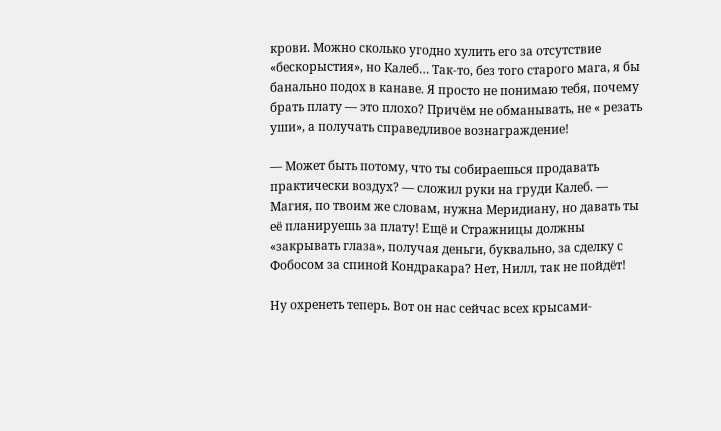крови. Можно сколько угодно хулить его за отсутствие «бескорыстия», но Калеб… Так-то, без того старого мага, я бы банально подох в канаве. Я просто не понимаю тебя, почему брать плату — это плохо? Причём не обманывать, не « резать уши», а получать справедливое вознаграждение!

— Может быть потому, что ты собираешься продавать практически воздух? — сложил руки на груди Калеб. — Магия, по твоим же словам, нужна Меридиану, но давать ты её планируешь за плату! Ещё и Стражницы должны «закрывать глаза», получая деньги, буквально, за сделку с Фобосом за спиной Кондракара? Нет, Нилл, так не пойдёт!

Ну охренеть теперь. Вот он нас сейчас всех крысами-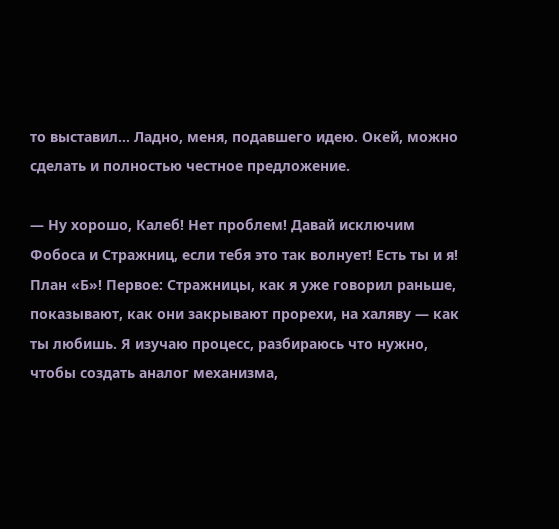то выставил… Ладно, меня, подавшего идею. Окей, можно сделать и полностью честное предложение.

— Ну хорошо, Калеб! Нет проблем! Давай исключим Фобоса и Стражниц, если тебя это так волнует! Есть ты и я! План «Б»! Первое: Стражницы, как я уже говорил раньше, показывают, как они закрывают прорехи, на халяву — как ты любишь. Я изучаю процесс, разбираюсь что нужно, чтобы создать аналог механизма,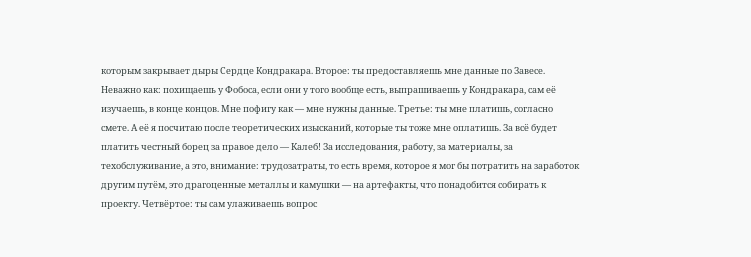которым закрывает дыры Сердце Кондракара. Второе: ты предоставляешь мне данные по Завесе. Неважно как: похищаешь у Фобоса, если они у того вообще есть, выпрашиваешь у Кондракара, сам её изучаешь, в конце концов. Мне пофигу как — мне нужны данные. Третье: ты мне платишь, согласно смете. А её я посчитаю после теоретических изысканий, которые ты тоже мне оплатишь. За всё будет платить честный борец за правое дело — Калеб! За исследования, работу, за материалы, за техобслуживание, а это, внимание: трудозатраты, то есть время, которое я мог бы потратить на заработок другим путём, это драгоценные металлы и камушки — на артефакты, что понадобится собирать к проекту. Четвёртое: ты сам улаживаешь вопрос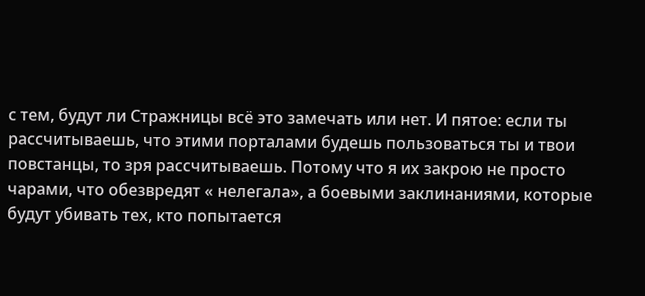с тем, будут ли Стражницы всё это замечать или нет. И пятое: если ты рассчитываешь, что этими порталами будешь пользоваться ты и твои повстанцы, то зря рассчитываешь. Потому что я их закрою не просто чарами, что обезвредят « нелегала», а боевыми заклинаниями, которые будут убивать тех, кто попытается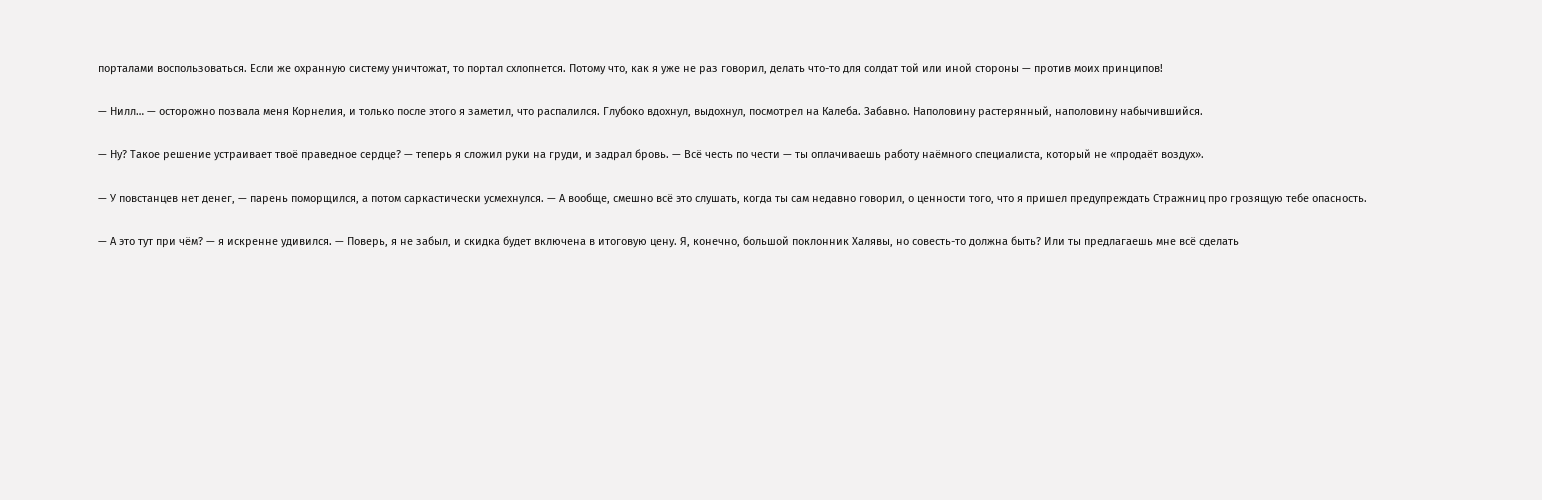порталами воспользоваться. Если же охранную систему уничтожат, то портал схлопнется. Потому что, как я уже не раз говорил, делать что-то для солдат той или иной стороны — против моих принципов!

— Нилл… — осторожно позвала меня Корнелия, и только после этого я заметил, что распалился. Глубоко вдохнул, выдохнул, посмотрел на Калеба. Забавно. Наполовину растерянный, наполовину набычившийся.

— Ну? Такое решение устраивает твоё праведное сердце? — теперь я сложил руки на груди, и задрал бровь. — Всё честь по чести — ты оплачиваешь работу наёмного специалиста, который не «продаёт воздух».

— У повстанцев нет денег, — парень поморщился, а потом саркастически усмехнулся. — А вообще, смешно всё это слушать, когда ты сам недавно говорил, о ценности того, что я пришел предупреждать Стражниц про грозящую тебе опасность.

— А это тут при чём? — я искренне удивился. — Поверь, я не забыл, и скидка будет включена в итоговую цену. Я, конечно, большой поклонник Халявы, но совесть-то должна быть? Или ты предлагаешь мне всё сделать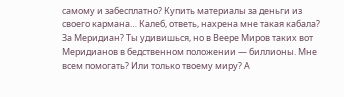самому и забесплатно? Купить материалы за деньги из своего кармана… Калеб, ответь, нахрена мне такая кабала? За Меридиан? Ты удивишься, но в Веере Миров таких вот Меридианов в бедственном положении — биллионы. Мне всем помогать? Или только твоему миру? А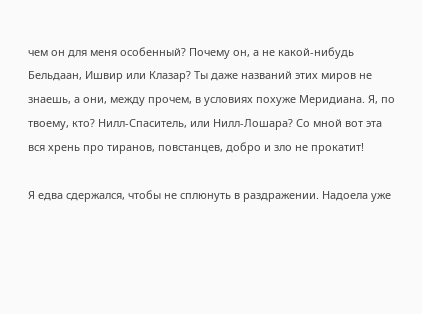чем он для меня особенный? Почему он, а не какой-нибудь Бельдаан, Ишвир или Клазар? Ты даже названий этих миров не знаешь, а они, между прочем, в условиях похуже Меридиана. Я, по твоему, кто? Нилл-Спаситель, или Нилл-Лошара? Со мной вот эта вся хрень про тиранов, повстанцев, добро и зло не прокатит!

Я едва сдержался, чтобы не сплюнуть в раздражении. Надоела уже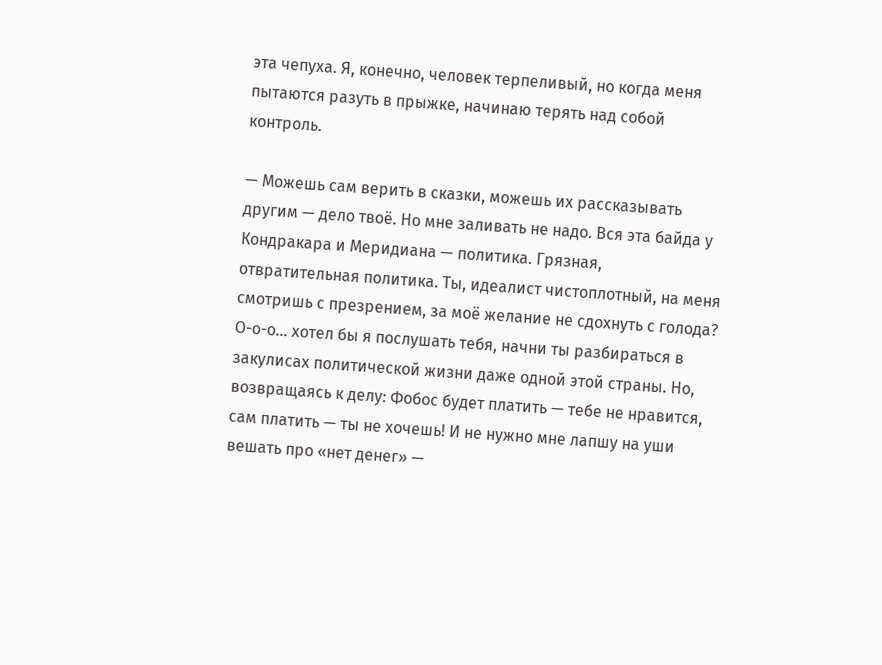эта чепуха. Я, конечно, человек терпеливый, но когда меня пытаются разуть в прыжке, начинаю терять над собой контроль.

— Можешь сам верить в сказки, можешь их рассказывать другим — дело твоё. Но мне заливать не надо. Вся эта байда у Кондракара и Меридиана — политика. Грязная, отвратительная политика. Ты, идеалист чистоплотный, на меня смотришь с презрением, за моё желание не сдохнуть с голода? О-о-о… хотел бы я послушать тебя, начни ты разбираться в закулисах политической жизни даже одной этой страны. Но, возвращаясь к делу: Фобос будет платить — тебе не нравится, сам платить — ты не хочешь! И не нужно мне лапшу на уши вешать про «нет денег» —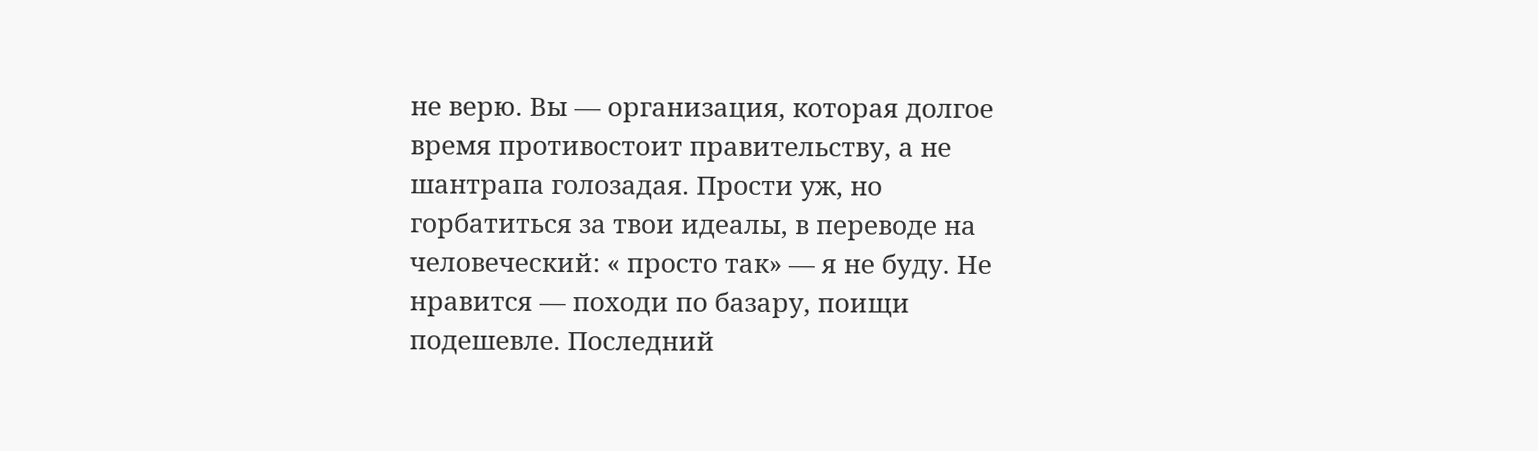не верю. Вы — организация, которая долгое время противостоит правительству, а не шантрапа голозадая. Прости уж, но горбатиться за твои идеалы, в переводе на человеческий: « просто так» — я не буду. Не нравится — походи по базару, поищи подешевле. Последний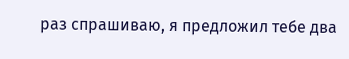раз спрашиваю, я предложил тебе два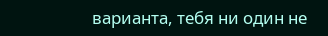варианта, тебя ни один не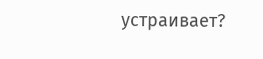устраивает?